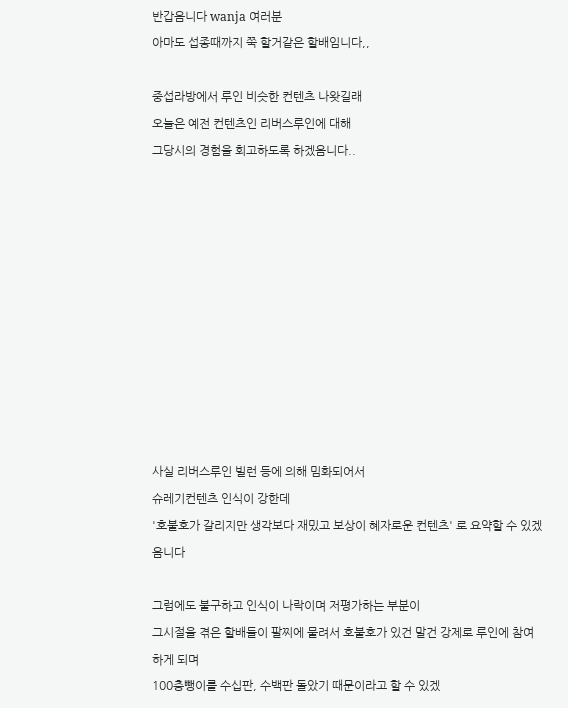반갑음니다 wanja 여러분
아마도 섭종때까지 쭉 할거같은 할배임니다,,

중섭라방에서 루인 비슷한 컨텐츠 나왓길래
오늘은 예전 컨텐츠인 리버스루인에 대해
그당시의 경험을 회고하도록 하겠음니다..











사실 리버스루인 빌런 등에 의해 밈화되어서
슈레기컨텐츠 인식이 강한데
'호불호가 갈리지만 생각보다 재밌고 보상이 혜자로운 컨텐츠' 로 요약할 수 있겠음니다

그럼에도 불구하고 인식이 나락이며 저평가하는 부분이
그시절을 겪은 할배들이 팔찌에 물려서 호불호가 있건 말건 강제로 루인에 참여하게 되며
100층뺑이를 수십판, 수백판 돌았기 때문이라고 할 수 있겠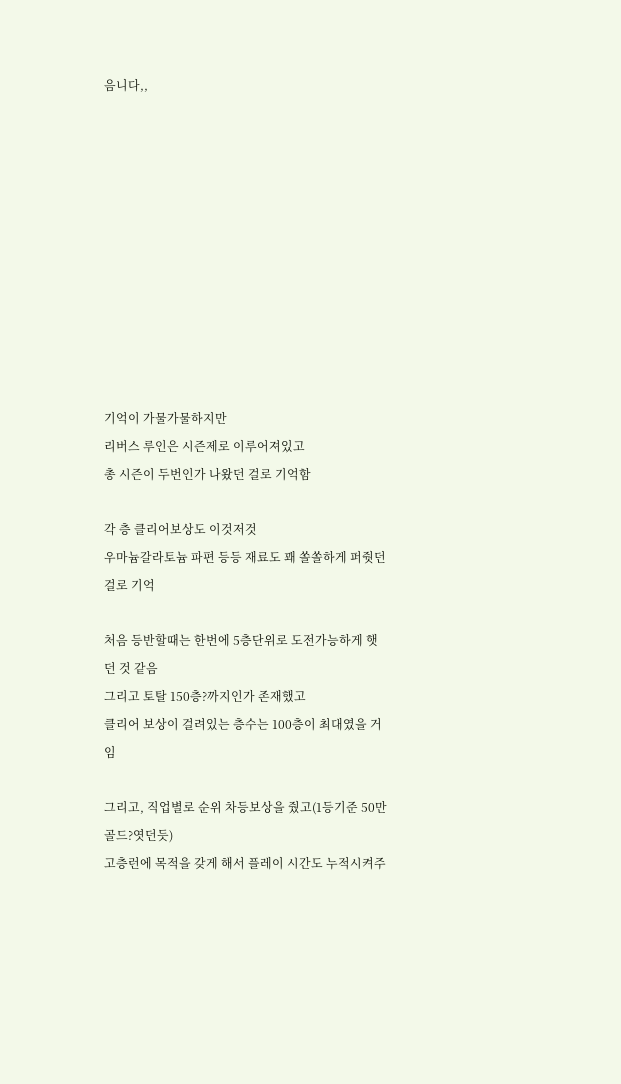음니다,,











기억이 가물가물하지만
리버스 루인은 시즌제로 이루어져있고
총 시즌이 두번인가 나왔던 걸로 기억함

각 층 클리어보상도 이것저것
우마늄갈라토늄 파편 등등 재료도 꽤 쏠쏠하게 퍼줫던걸로 기억

처음 등반할때는 한번에 5층단위로 도전가능하게 햇던 것 같음
그리고 토탈 150층?까지인가 존재했고
클리어 보상이 걸려있는 층수는 100층이 최대였을 거임

그리고, 직업별로 순위 차등보상을 줬고(1등기준 50만골드?엿던듯)
고층런에 목적을 갖게 해서 플레이 시간도 누적시켜주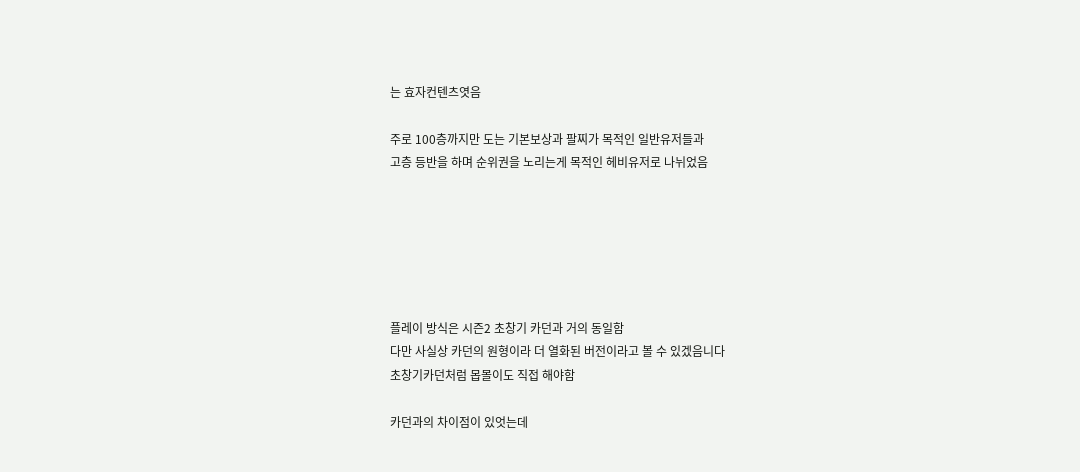는 효자컨텐츠엿음

주로 100층까지만 도는 기본보상과 팔찌가 목적인 일반유저들과
고층 등반을 하며 순위권을 노리는게 목적인 헤비유저로 나뉘었음






플레이 방식은 시즌2 초창기 카던과 거의 동일함
다만 사실상 카던의 원형이라 더 열화된 버전이라고 볼 수 있겠음니다
초창기카던처럼 몹몰이도 직접 해야함

카던과의 차이점이 있엇는데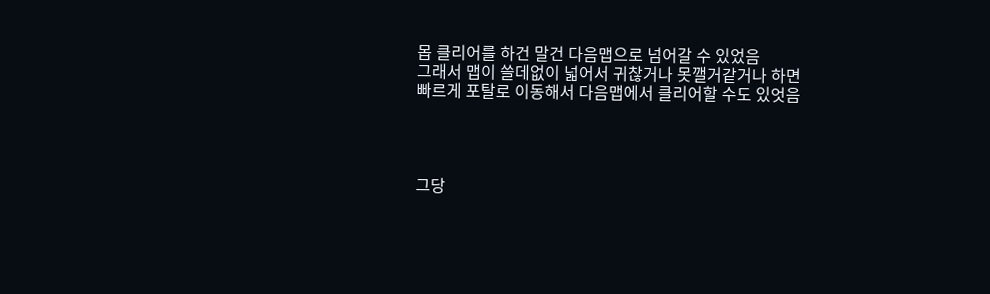몹 클리어를 하건 말건 다음맵으로 넘어갈 수 있었음
그래서 맵이 쓸데없이 넓어서 귀찮거나 못깰거같거나 하면
빠르게 포탈로 이동해서 다음맵에서 클리어할 수도 있엇음




그당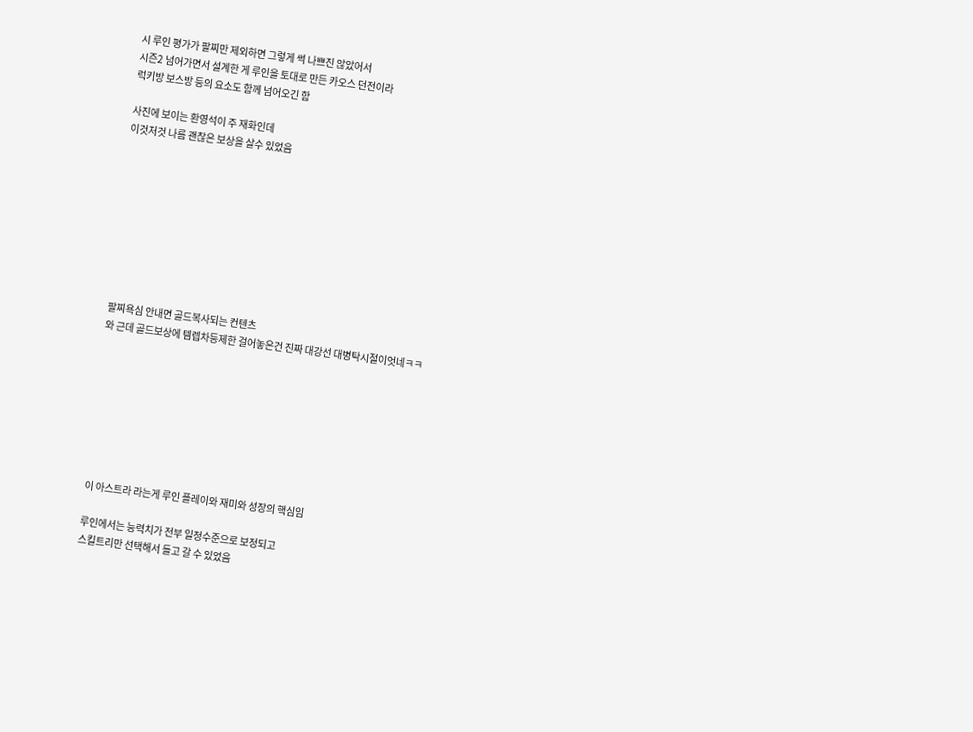시 루인 평가가 팔찌만 제외하면 그렇게 썩 나쁘진 않았어서
시즌2 넘어가면서 설계한 게 루인을 토대로 만든 카오스 던전이라
럭키방 보스방 등의 요소도 함께 넘어오긴 함

사진에 보이는 환영석이 주 재화인데
이것저것 나름 괜찮은 보상을 살수 있었음









팔찌욕심 안내면 골드복사되는 컨텐츠
와 근데 골드보상에 템렙차등제한 걸어놓은건 진짜 대강선 대병탁시절이엇네ㅋㅋ








이 아스트라 라는게 루인 플레이와 재미와 성장의 핵심임

루인에서는 능력치가 전부 일정수준으로 보정되고
스킬트리만 선택해서 들고 갈 수 있었음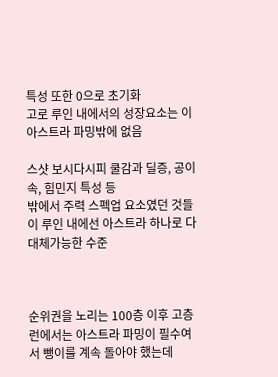특성 또한 0으로 초기화
고로 루인 내에서의 성장요소는 이 아스트라 파밍밖에 없음

스샷 보시다시피 쿨감과 딜증, 공이속, 힘민지 특성 등
밖에서 주력 스펙업 요소였던 것들이 루인 내에선 아스트라 하나로 다 대체가능한 수준



순위권을 노리는 100층 이후 고층런에서는 아스트라 파밍이 필수여서 뺑이를 계속 돌아야 했는데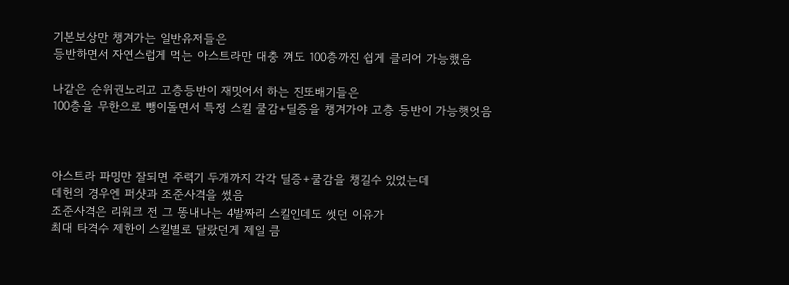기본보상만 챙겨가는 일반유저들은
등반하면서 자연스럽게 먹는 아스트라만 대충 껴도 100층까진 쉽게 클리어 가능했음

나같은 순위권노리고 고층등반이 재밋어서 하는 진또배기들은
100층을 무한으로 뺑이돌면서 특정 스킬 쿨감+딜증을 챙겨가야 고층 등반이 가능햇엇음



아스트라 파밍만 잘되면 주력기 두개까지 각각 딜증+쿨감을 챙길수 있었는데
데헌의 경우엔 퍼샷과 조준사격을 썼음
조준사격은 리워크 전 그 똥내나는 4발짜리 스킬인데도 썻던 이유가
최대 타격수 제한이 스킬별로 달랐던게 제일 큼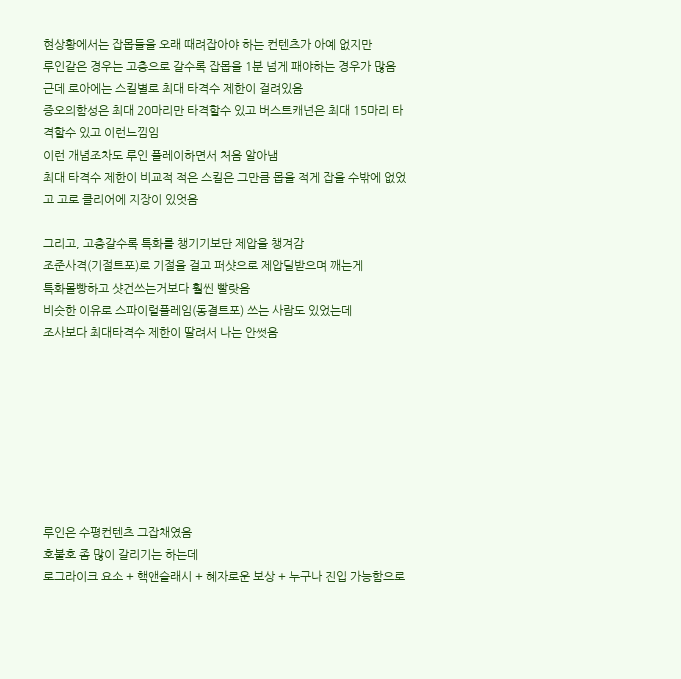현상황에서는 잡몹들을 오래 때려잡아야 하는 컨텐츠가 아예 없지만
루인같은 경우는 고층으로 갈수록 잡몹을 1분 넘게 패야하는 경우가 많음
근데 로아에는 스킬별로 최대 타격수 제한이 걸려있음
증오의함성은 최대 20마리만 타격할수 있고 버스트캐넌은 최대 15마리 타격할수 있고 이런느낌임
이런 개념조차도 루인 플레이하면서 처음 알아냄
최대 타격수 제한이 비교적 적은 스킬은 그만큼 몹을 적게 잡을 수밖에 없었고 고로 클리어에 지장이 있엇음

그리고, 고층갈수록 특화를 챙기기보단 제압을 챙겨감
조준사격(기절트포)로 기절을 걸고 퍼샷으로 제압딜받으며 깨는게
특화몰빵하고 샷건쓰는거보다 훨씬 빨랏음
비슷한 이유로 스파이럴플레임(동결트포) 쓰는 사람도 있었는데
조사보다 최대타격수 제한이 딸려서 나는 안썻음








루인은 수평컨텐츠 그잡채였음
호불호 좀 많이 갈리기는 하는데
로그라이크 요소 + 핵앤슬래시 + 혜자로운 보상 + 누구나 진입 가능함으로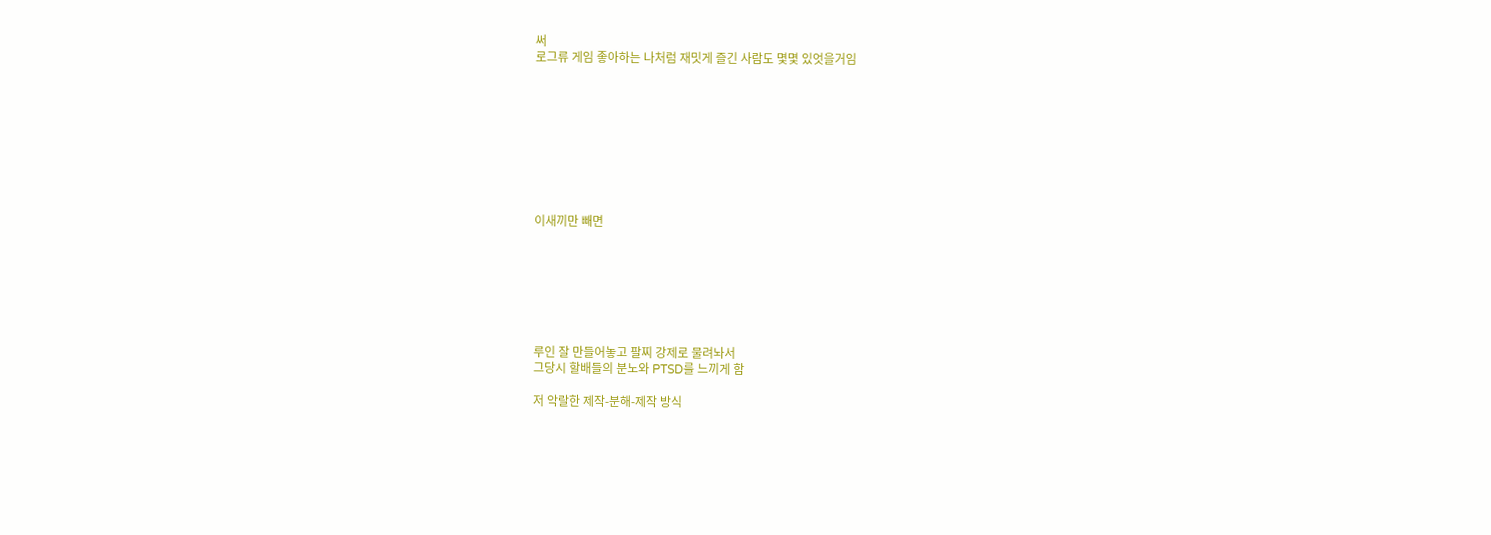써
로그류 게임 좋아하는 나처럼 재밋게 즐긴 사람도 몇몇 있엇을거임









이새끼만 빼면







루인 잘 만들어놓고 팔찌 강제로 물려놔서
그당시 할배들의 분노와 PTSD를 느끼게 함

저 악랄한 제작-분해-제작 방식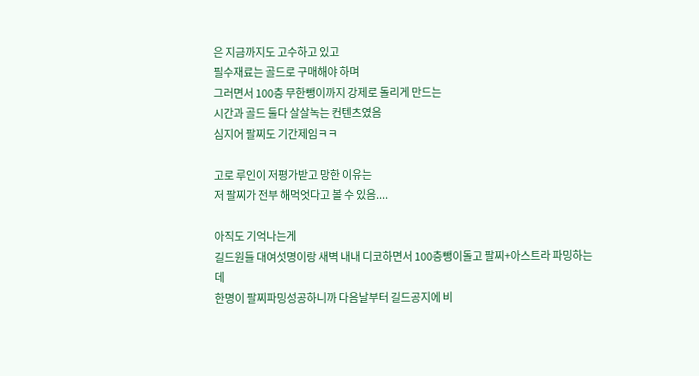은 지금까지도 고수하고 있고
필수재료는 골드로 구매해야 하며
그러면서 100층 무한뺑이까지 강제로 돌리게 만드는
시간과 골드 둘다 살살녹는 컨텐츠였음
심지어 팔찌도 기간제임ㅋㅋ

고로 루인이 저평가받고 망한 이유는
저 팔찌가 전부 해먹엇다고 볼 수 있음....

아직도 기억나는게
길드원들 대여섯명이랑 새벽 내내 디코하면서 100층뺑이돌고 팔찌+아스트라 파밍하는데
한명이 팔찌파밍성공하니까 다음날부터 길드공지에 비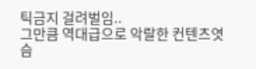틱금지 걸려벌임..
그만큼 역대급으로 악랄한 컨텐츠엿슴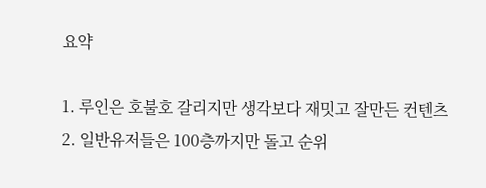요약

1. 루인은 호불호 갈리지만 생각보다 재밋고 잘만든 컨텐츠
2. 일반유저들은 100층까지만 돌고 순위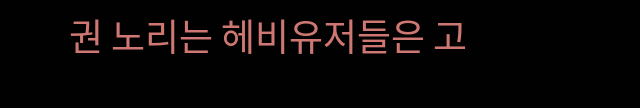권 노리는 헤비유저들은 고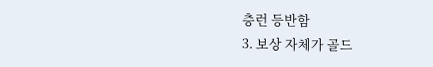층런 등반함
3. 보상 자체가 골드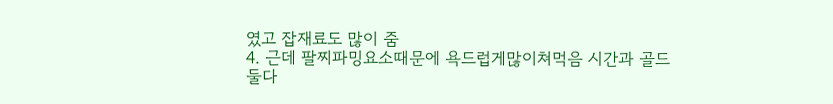였고 잡재료도 많이 줌
4. 근데 팔찌파밍요소때문에 욕드럽게많이쳐먹음 시간과 골드 둘다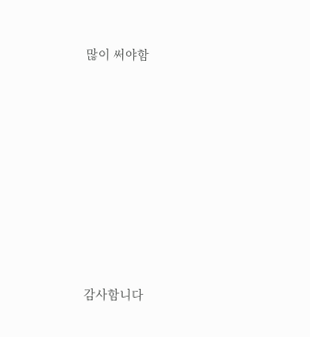많이 써야함














감사함니다